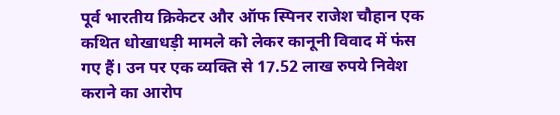पूर्व भारतीय क्रिकेटर और ऑफ स्पिनर राजेश चौहान एक कथित धोखाधड़ी मामले को लेकर कानूनी विवाद में फंस गए हैं। उन पर एक व्यक्ति से 17.52 लाख रुपये निवेश कराने का आरोप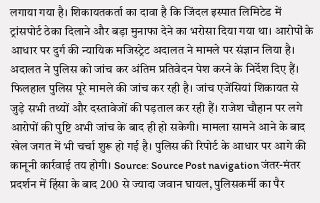लगाया गया है। शिकायतकर्ता का दावा है कि जिंदल इस्पात लिमिटेड में ट्रांसपोर्ट ठेका दिलाने और बड़ा मुनाफा देने का भरोसा दिया गया था। आरोपों के आधार पर दुर्ग की न्यायिक मजिस्ट्रेट अदालत ने मामले पर संज्ञान लिया है। अदालत ने पुलिस को जांच कर अंतिम प्रतिवेदन पेश करने के निर्देश दिए हैं। फिलहाल पुलिस पूरे मामले की जांच कर रही है। जांच एजेंसियां शिकायत से जुड़े सभी तथ्यों और दस्तावेजों की पड़ताल कर रही हैं। राजेश चौहान पर लगे आरोपों की पुष्टि अभी जांच के बाद ही हो सकेगी। मामला सामने आने के बाद खेल जगत में भी चर्चा शुरू हो गई है। पुलिस की रिपोर्ट के आधार पर आगे की कानूनी कार्रवाई तय होगी। Source: Source Post navigation जंतर-मंतर प्रदर्शन में हिंसा के बाद 200 से ज्यादा जवान घायल, पुलिसकर्मी का पैर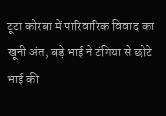टूटा कोरबा में पारिवारिक विवाद का खूनी अंत, बड़े भाई ने टंगिया से छोटे भाई की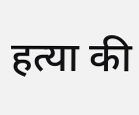हत्या की